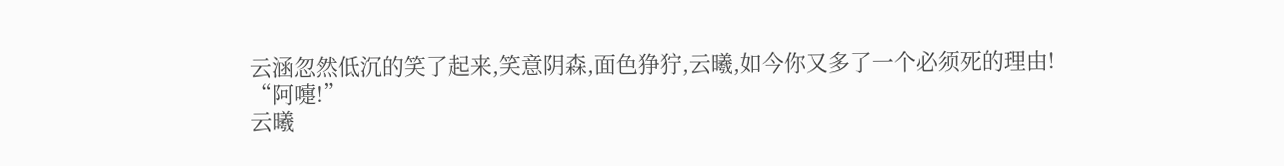云涵忽然低沉的笑了起来,笑意阴森,面色狰狞,云曦,如今你又多了一个必须死的理由!
“阿嚏!”
云曦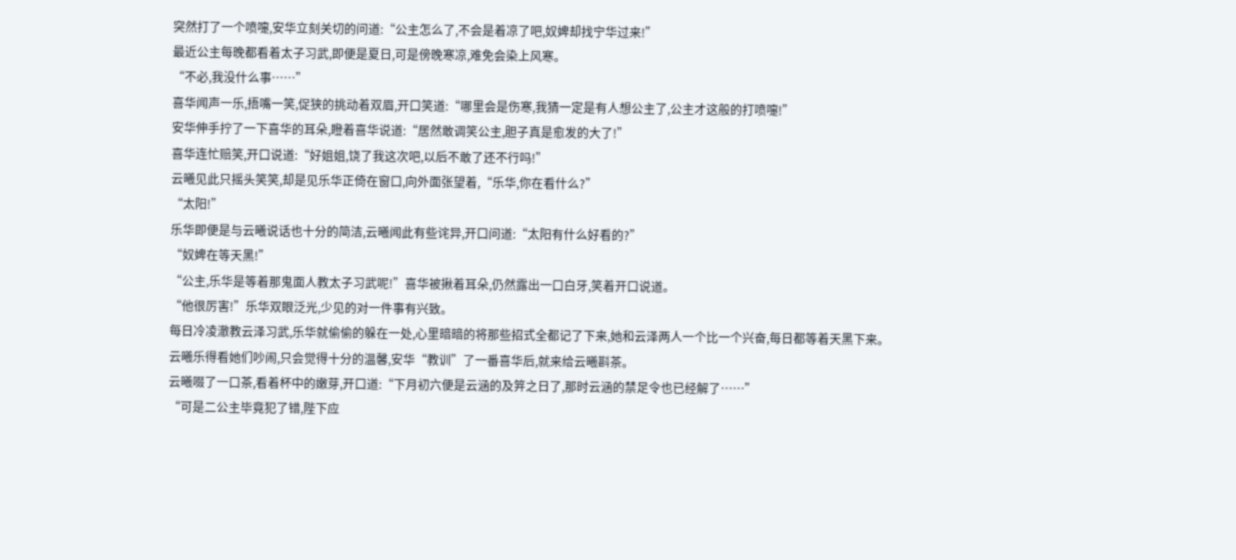突然打了一个喷嚏,安华立刻关切的问道:“公主怎么了,不会是着凉了吧,奴婢却找宁华过来!”
最近公主每晚都看着太子习武,即便是夏日,可是傍晚寒凉,难免会染上风寒。
“不必,我没什么事……”
喜华闻声一乐,捂嘴一笑,促狭的挑动着双眉,开口笑道:“哪里会是伤寒,我猜一定是有人想公主了,公主才这般的打喷嚏!”
安华伸手拧了一下喜华的耳朵,瞪着喜华说道:“居然敢调笑公主,胆子真是愈发的大了!”
喜华连忙赔笑,开口说道:“好姐姐,饶了我这次吧,以后不敢了还不行吗!”
云曦见此只摇头笑笑,却是见乐华正倚在窗口,向外面张望着,“乐华,你在看什么?”
“太阳!”
乐华即便是与云曦说话也十分的简洁,云曦闻此有些诧异,开口问道:“太阳有什么好看的?”
“奴婢在等天黑!”
“公主,乐华是等着那鬼面人教太子习武呢!”喜华被揪着耳朵,仍然露出一口白牙,笑着开口说道。
“他很厉害!”乐华双眼泛光,少见的对一件事有兴致。
每日冷凌澈教云泽习武,乐华就偷偷的躲在一处,心里暗暗的将那些招式全都记了下来,她和云泽两人一个比一个兴奋,每日都等着天黑下来。
云曦乐得看她们吵闹,只会觉得十分的温馨,安华“教训”了一番喜华后,就来给云曦斟茶。
云曦啜了一口茶,看着杯中的嫩芽,开口道:“下月初六便是云涵的及笄之日了,那时云涵的禁足令也已经解了……”
“可是二公主毕竟犯了错,陛下应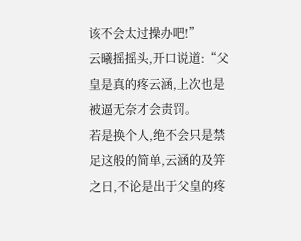该不会太过操办吧!”
云曦摇摇头,开口说道:“父皇是真的疼云涵,上次也是被逼无奈才会责罚。
若是换个人,绝不会只是禁足这般的简单,云涵的及笄之日,不论是出于父皇的疼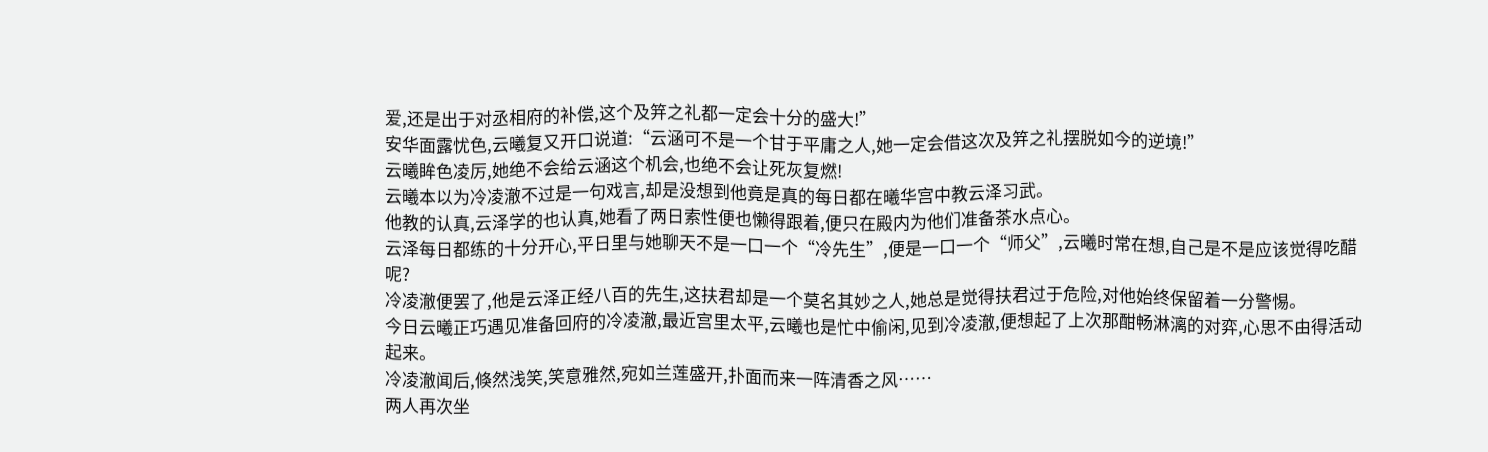爱,还是出于对丞相府的补偿,这个及笄之礼都一定会十分的盛大!”
安华面露忧色,云曦复又开口说道:“云涵可不是一个甘于平庸之人,她一定会借这次及笄之礼摆脱如今的逆境!”
云曦眸色凌厉,她绝不会给云涵这个机会,也绝不会让死灰复燃!
云曦本以为冷凌澈不过是一句戏言,却是没想到他竟是真的每日都在曦华宫中教云泽习武。
他教的认真,云泽学的也认真,她看了两日索性便也懒得跟着,便只在殿内为他们准备茶水点心。
云泽每日都练的十分开心,平日里与她聊天不是一口一个“冷先生”,便是一口一个“师父”,云曦时常在想,自己是不是应该觉得吃醋呢?
冷凌澈便罢了,他是云泽正经八百的先生,这扶君却是一个莫名其妙之人,她总是觉得扶君过于危险,对他始终保留着一分警惕。
今日云曦正巧遇见准备回府的冷凌澈,最近宫里太平,云曦也是忙中偷闲,见到冷凌澈,便想起了上次那酣畅淋漓的对弈,心思不由得活动起来。
冷凌澈闻后,倏然浅笑,笑意雅然,宛如兰莲盛开,扑面而来一阵清香之风……
两人再次坐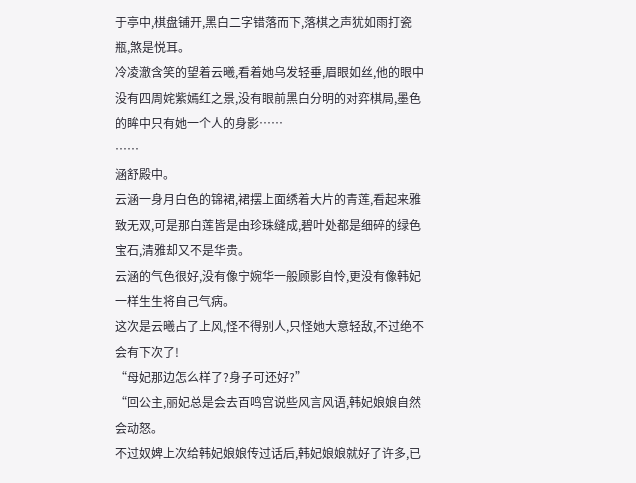于亭中,棋盘铺开,黑白二字错落而下,落棋之声犹如雨打瓷瓶,煞是悦耳。
冷凌澈含笑的望着云曦,看着她乌发轻垂,眉眼如丝,他的眼中没有四周姹紫嫣红之景,没有眼前黑白分明的对弈棋局,墨色的眸中只有她一个人的身影……
……
涵舒殿中。
云涵一身月白色的锦裙,裙摆上面绣着大片的青莲,看起来雅致无双,可是那白莲皆是由珍珠缝成,碧叶处都是细碎的绿色宝石,清雅却又不是华贵。
云涵的气色很好,没有像宁婉华一般顾影自怜,更没有像韩妃一样生生将自己气病。
这次是云曦占了上风,怪不得别人,只怪她大意轻敌,不过绝不会有下次了!
“母妃那边怎么样了?身子可还好?”
“回公主,丽妃总是会去百鸣宫说些风言风语,韩妃娘娘自然会动怒。
不过奴婢上次给韩妃娘娘传过话后,韩妃娘娘就好了许多,已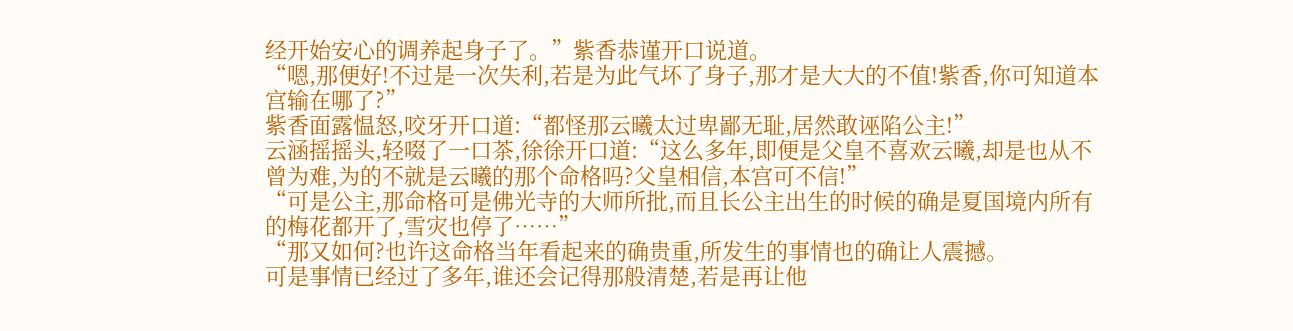经开始安心的调养起身子了。”紫香恭谨开口说道。
“嗯,那便好!不过是一次失利,若是为此气坏了身子,那才是大大的不值!紫香,你可知道本宫输在哪了?”
紫香面露愠怒,咬牙开口道:“都怪那云曦太过卑鄙无耻,居然敢诬陷公主!”
云涵摇摇头,轻啜了一口茶,徐徐开口道:“这么多年,即便是父皇不喜欢云曦,却是也从不曾为难,为的不就是云曦的那个命格吗?父皇相信,本宫可不信!”
“可是公主,那命格可是佛光寺的大师所批,而且长公主出生的时候的确是夏国境内所有的梅花都开了,雪灾也停了……”
“那又如何?也许这命格当年看起来的确贵重,所发生的事情也的确让人震撼。
可是事情已经过了多年,谁还会记得那般清楚,若是再让他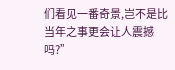们看见一番奇景,岂不是比当年之事更会让人震撼吗?”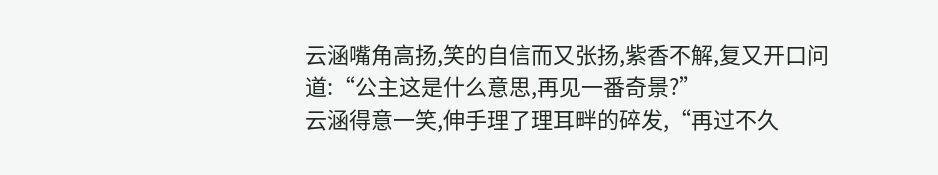云涵嘴角高扬,笑的自信而又张扬,紫香不解,复又开口问道:“公主这是什么意思,再见一番奇景?”
云涵得意一笑,伸手理了理耳畔的碎发,“再过不久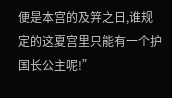便是本宫的及笄之日,谁规定的这夏宫里只能有一个护国长公主呢!”